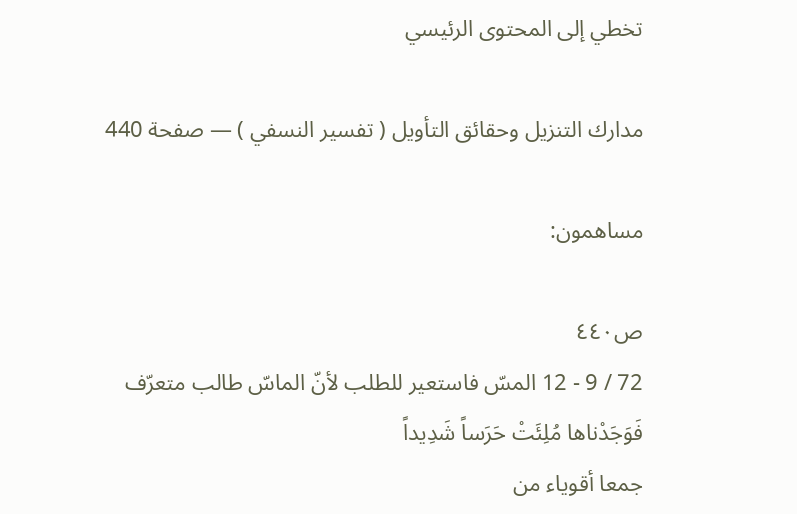تخطي إلى المحتوى الرئيسي

مدارك التنزيل وحقائق التأويل ( تفسير النسفي ) — صفحة 440

مساهمون:

ص٤٤٠
72 / 9 - 12 المسّ فاستعير للطلب لأنّ الماسّ طالب متعرّف
فَوَجَدْناها مُلِئَتْ حَرَساً شَدِيداً
جمعا أقوياء من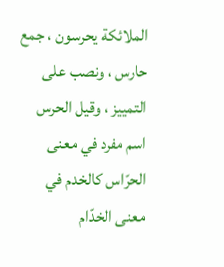الملائكة يحرسون ، جمع حارس ، ونصب على التمييز ، وقيل الحرس اسم مفرد في معنى الحرّاس كالخدم في معنى الخدّام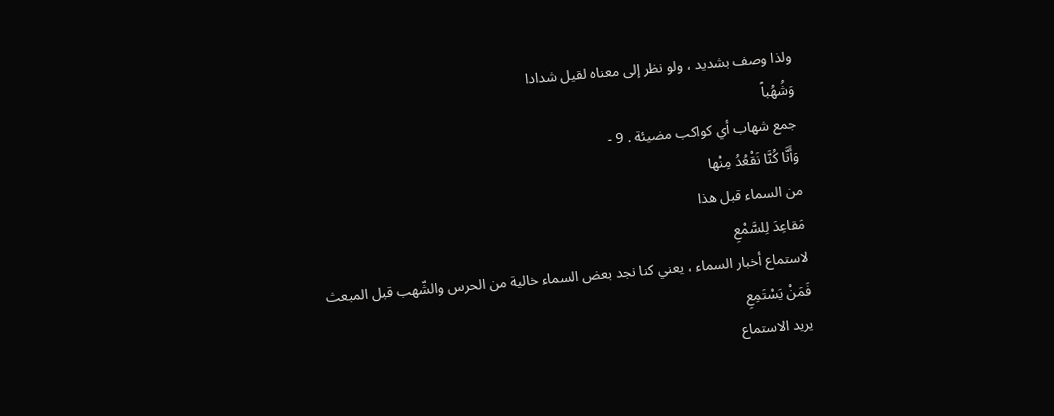ولذا وصف بشديد ، ولو نظر إلى معناه لقيل شدادا
وَشُهُباً
جمع شهاب أي كواكب مضيئة . 9 -
وَأَنَّا كُنَّا نَقْعُدُ مِنْها
من السماء قبل هذا
مَقاعِدَ لِلسَّمْعِ
لاستماع أخبار السماء ، يعني كنا نجد بعض السماء خالية من الحرس والشّهب قبل المبعث
فَمَنْ يَسْتَمِعِ
يريد الاستماع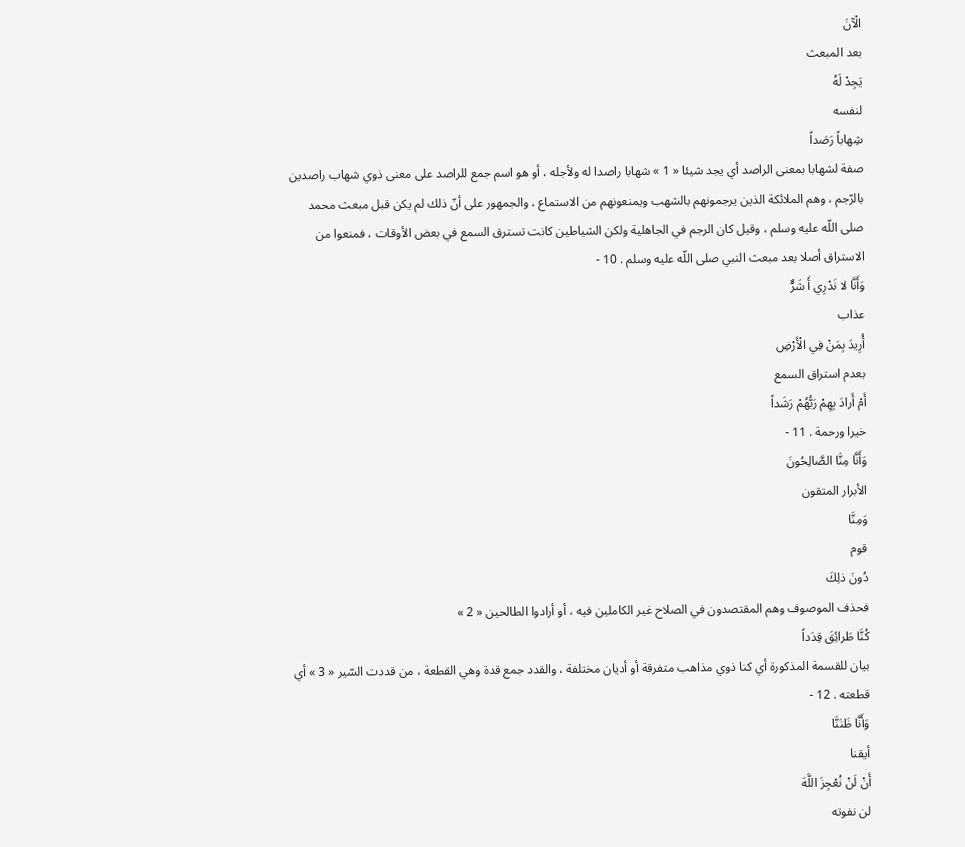الْآنَ
بعد المبعث
يَجِدْ لَهُ
لنفسه
شِهاباً رَصَداً
صفة لشهابا بمعنى الراصد أي يجد شيئا « 1 » شهابا راصدا له ولأجله ، أو هو اسم جمع للراصد على معنى ذوي شهاب راصدين بالرّجم ، وهم الملائكة الذين يرجمونهم بالشهب ويمنعونهم من الاستماع ، والجمهور على أنّ ذلك لم يكن قبل مبعث محمد صلى اللّه عليه وسلم ، وقيل كان الرجم في الجاهلية ولكن الشياطين كانت تسترق السمع في بعض الأوقات ، فمنعوا من الاستراق أصلا بعد مبعث النبي صلى اللّه عليه وسلم . 10 -
وَأَنَّا لا نَدْرِي أَ شَرٌّ
عذاب
أُرِيدَ بِمَنْ فِي الْأَرْضِ
بعدم استراق السمع
أَمْ أَرادَ بِهِمْ رَبُّهُمْ رَشَداً
خيرا ورحمة . 11 -
وَأَنَّا مِنَّا الصَّالِحُونَ
الأبرار المتقون
وَمِنَّا
قوم
دُونَ ذلِكَ
فحذف الموصوف وهم المقتصدون في الصلاح غير الكاملين فيه ، أو أرادوا الطالحين « 2 »
كُنَّا طَرائِقَ قِدَداً
بيان للقسمة المذكورة أي كنا ذوي مذاهب متفرقة أو أديان مختلفة ، والقدد جمع قدة وهي القطعة ، من قددت السّير « 3 » أي قطعته . 12 -
وَأَنَّا ظَنَنَّا
أيقنا
أَنْ لَنْ نُعْجِزَ اللَّهَ
لن نفوته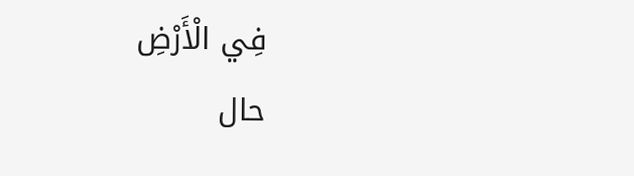فِي الْأَرْضِ
حال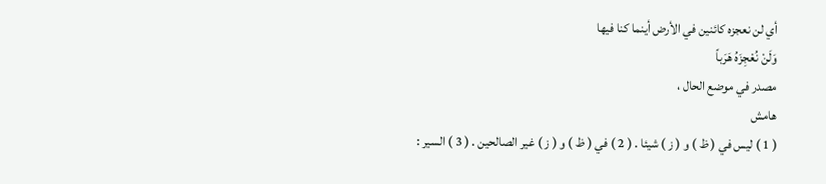أي لن نعجزه كائنين في الأرض أينما كنا فيها
وَلَنْ نُعْجِزَهُ هَرَباً
مصدر في موضع الحال ،
هامش
( 1 ) ليس في ( ظ ) و ( ز ) شيئا . ( 2 ) في ( ظ ) و ( ز ) غير الصالحين . ( 3 ) السير :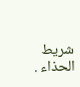شريط الحذاء .